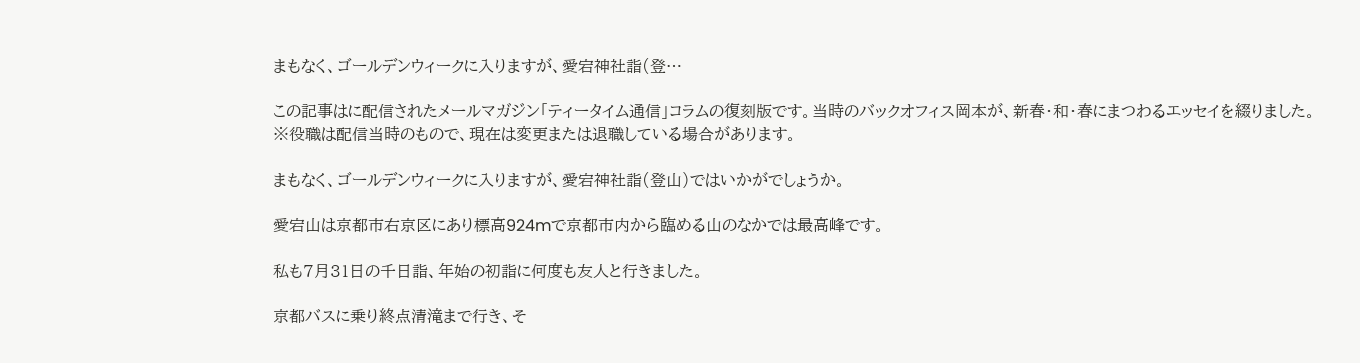まもなく、ゴールデンウィークに入りますが、愛宕神社詣(登…

この記事はに配信されたメールマガジン「ティータイム通信」コラムの復刻版です。当時のバックオフィス岡本が、新春・和・春にまつわるエッセイを綴りました。
※役職は配信当時のもので、現在は変更または退職している場合があります。

まもなく、ゴールデンウィークに入りますが、愛宕神社詣(登山)ではいかがでしょうか。

愛宕山は京都市右京区にあり標高924mで京都市内から臨める山のなかでは最高峰です。

私も7月31日の千日詣、年始の初詣に何度も友人と行きました。

京都バスに乗り終点清滝まで行き、そ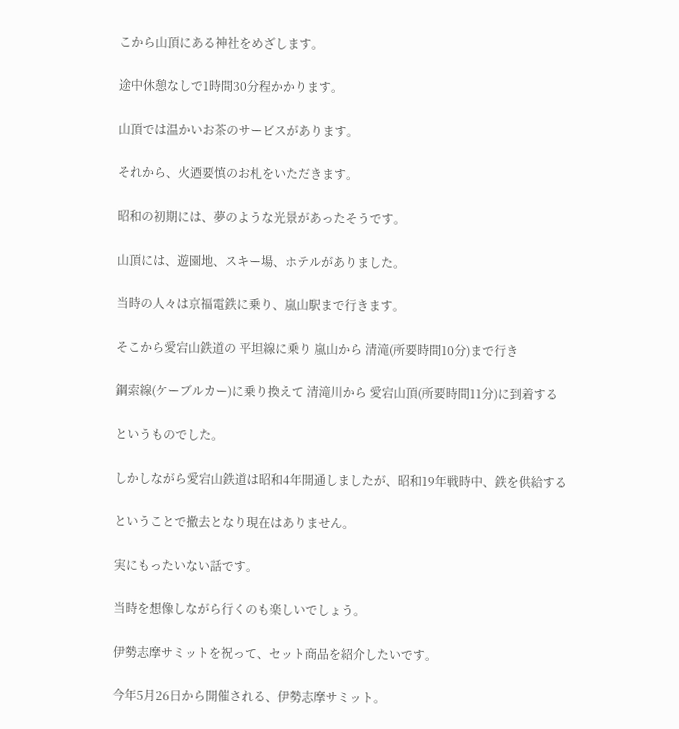こから山頂にある神社をめざします。

途中休憩なしで1時間30分程かかります。

山頂では温かいお茶のサービスがあります。

それから、火迺要慎のお札をいただきます。

昭和の初期には、夢のような光景があったそうです。

山頂には、遊園地、スキー場、ホテルがありました。

当時の人々は京福電鉄に乗り、嵐山駅まで行きます。

そこから愛宕山鉄道の 平坦線に乗り 嵐山から 清滝(所要時間10分)まで行き

鋼索線(ケーブルカー)に乗り換えて 清滝川から 愛宕山頂(所要時間11分)に到着する

というものでした。

しかしながら愛宕山鉄道は昭和4年開通しましたが、昭和19年戦時中、鉄を供給する

ということで撤去となり現在はありません。

実にもったいない話です。

当時を想像しながら行くのも楽しいでしょう。

伊勢志摩サミットを祝って、セット商品を紹介したいです。

今年5月26日から開催される、伊勢志摩サミット。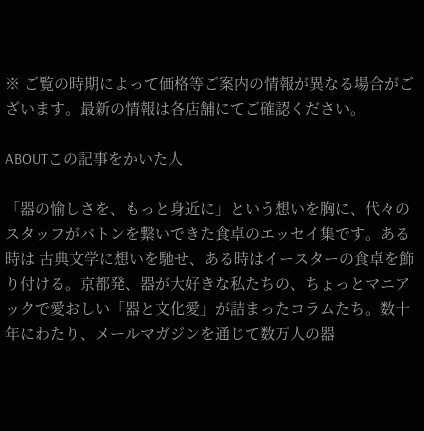※ ご覧の時期によって価格等ご案内の情報が異なる場合がございます。最新の情報は各店舗にてご確認ください。

ABOUTこの記事をかいた人

「器の愉しさを、もっと身近に」という想いを胸に、代々のスタッフがバトンを繋いできた食卓のエッセイ集です。ある時は 古典文学に想いを馳せ、ある時はイースターの食卓を飾り付ける。京都発、器が大好きな私たちの、ちょっとマニアックで愛おしい「器と文化愛」が詰まったコラムたち。数十年にわたり、メールマガジンを通じて数万人の器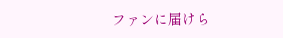ファンに届けら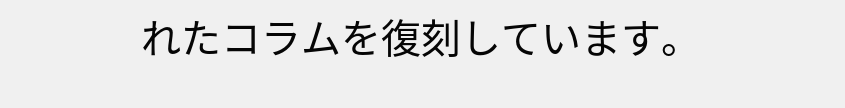れたコラムを復刻しています。